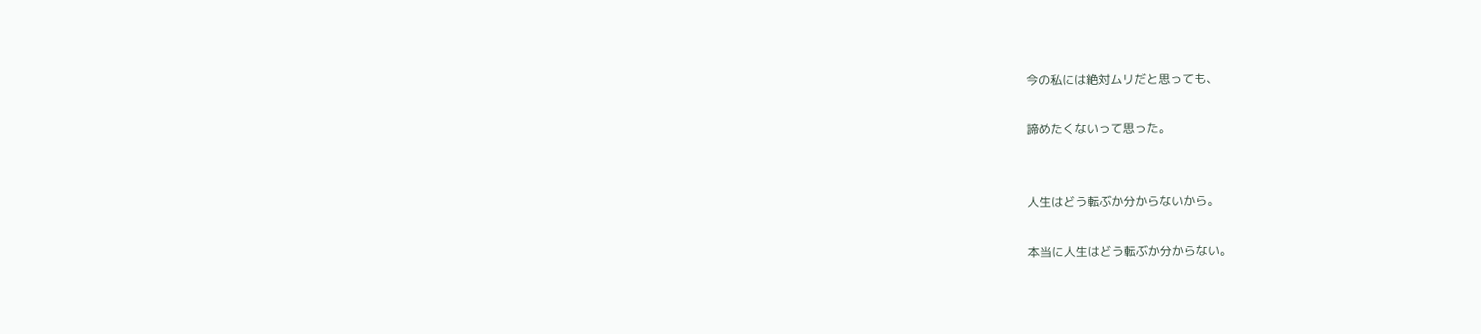今の私には絶対ムリだと思っても、

諦めたくないって思った。


人生はどう転ぶか分からないから。

本当に人生はどう転ぶか分からない。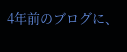4年前のブログに、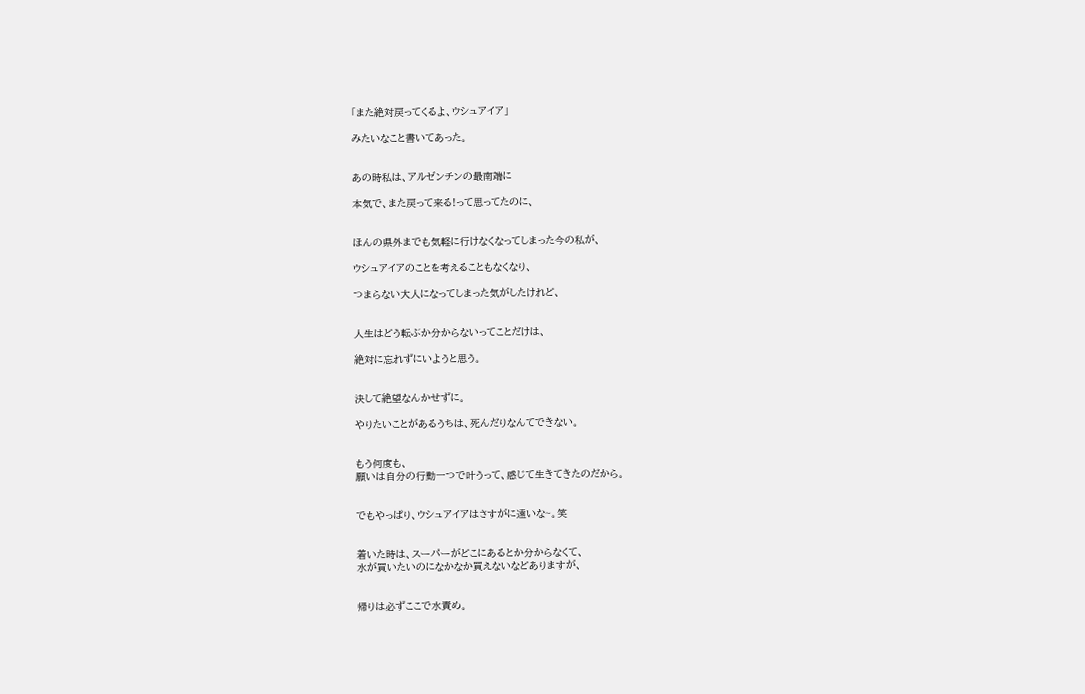「また絶対戻ってくるよ、ウシュアイア」

みたいなこと書いてあった。


あの時私は、アルゼンチンの最南端に

本気で、また戻って来る!って思ってたのに、


ほんの県外までも気軽に行けなくなってしまった今の私が、

ウシュアイアのことを考えることもなくなり、

つまらない大人になってしまった気がしたけれど、


人生はどう転ぶか分からないってことだけは、

絶対に忘れずにいようと思う。


決して絶望なんかせずに。

やりたいことがあるうちは、死んだりなんてできない。


もう何度も、
願いは自分の行動一つで叶うって、感じて生きてきたのだから。


でもやっぱり、ウシュアイアはさすがに遠いな~。笑


着いた時は、スーパーがどこにあるとか分からなくて、
水が買いたいのになかなか買えないなどありますが、


帰りは必ずここで水責め。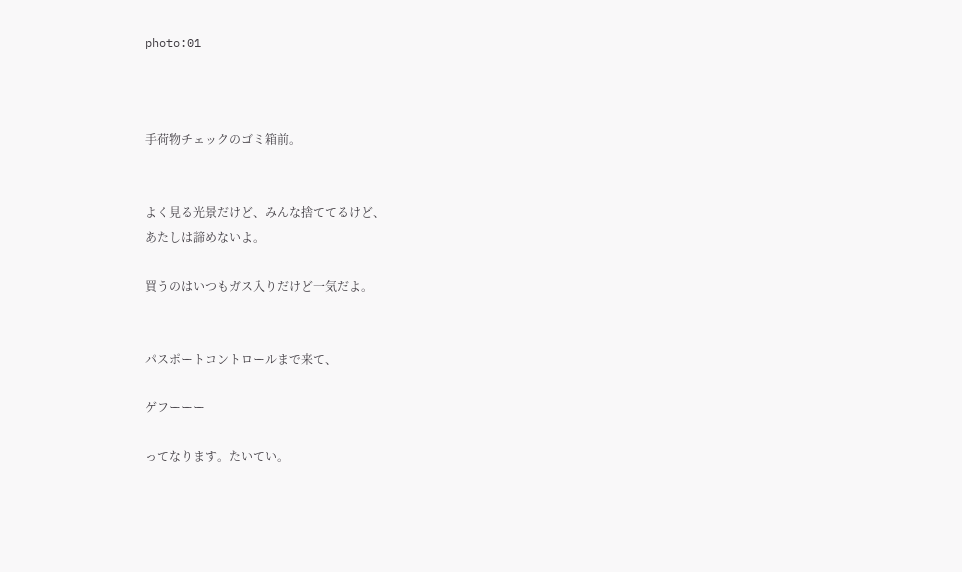photo:01



手荷物チェックのゴミ箱前。


よく見る光景だけど、みんな捨ててるけど、
あたしは諦めないよ。

買うのはいつもガス入りだけど一気だよ。


パスポートコントロールまで来て、

ゲフーーー

ってなります。たいてい。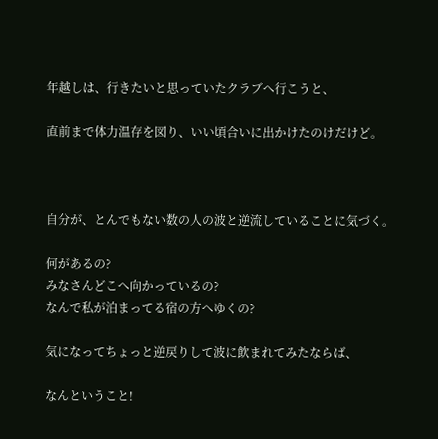年越しは、行きたいと思っていたクラブへ行こうと、

直前まで体力温存を図り、いい頃合いに出かけたのけだけど。



自分が、とんでもない数の人の波と逆流していることに気づく。

何があるの?
みなさんどこへ向かっているの?
なんで私が泊まってる宿の方へゆくの?

気になってちょっと逆戻りして波に飲まれてみたならば、

なんということ!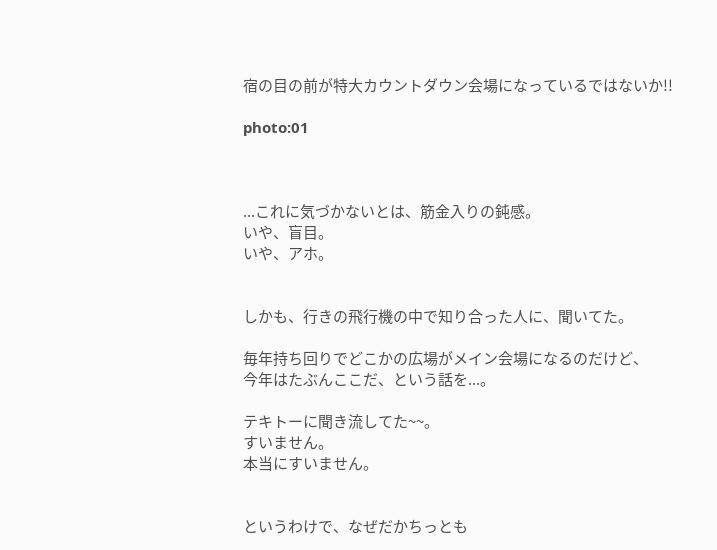宿の目の前が特大カウントダウン会場になっているではないか!!

photo:01



...これに気づかないとは、筋金入りの鈍感。
いや、盲目。
いや、アホ。


しかも、行きの飛行機の中で知り合った人に、聞いてた。

毎年持ち回りでどこかの広場がメイン会場になるのだけど、
今年はたぶんここだ、という話を...。

テキトーに聞き流してた~~。
すいません。
本当にすいません。


というわけで、なぜだかちっとも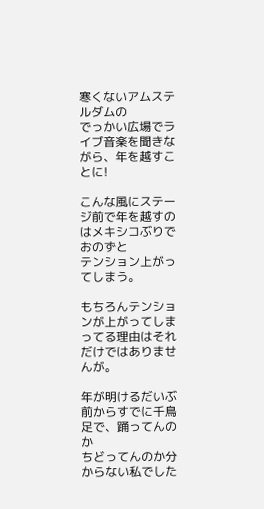寒くないアムステルダムの
でっかい広場でライブ音楽を聞きながら、年を越すことに!

こんな風にステージ前で年を越すのはメキシコぶりでおのずと
テンション上がってしまう。

もちろんテンションが上がってしまってる理由はそれだけではありませんが。

年が明けるだいぶ前からすでに千鳥足で、踊ってんのか
ちどってんのか分からない私でした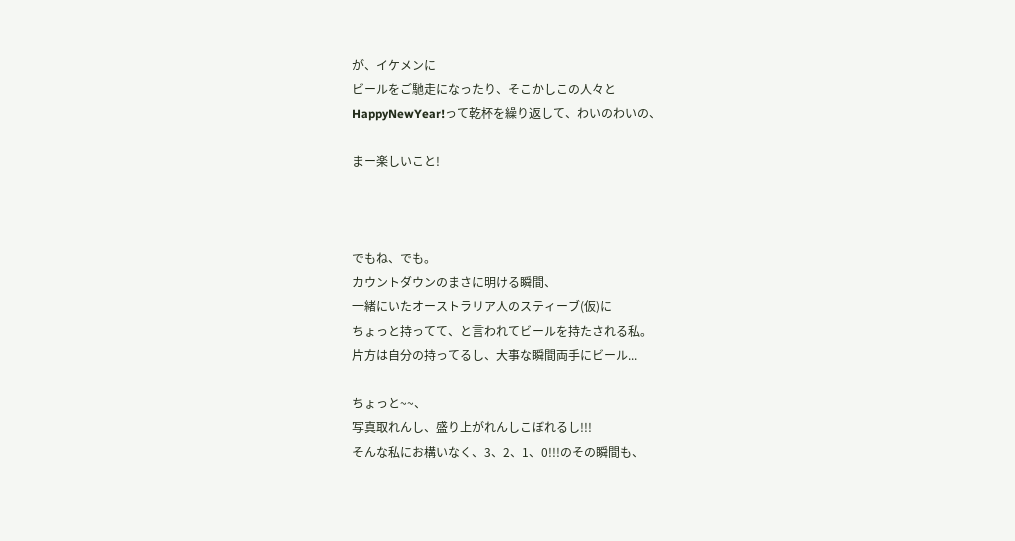が、イケメンに
ビールをご馳走になったり、そこかしこの人々と
HappyNewYear!って乾杯を繰り返して、わいのわいの、

まー楽しいこと!



でもね、でも。
カウントダウンのまさに明ける瞬間、
一緒にいたオーストラリア人のスティーブ(仮)に
ちょっと持ってて、と言われてビールを持たされる私。
片方は自分の持ってるし、大事な瞬間両手にビール...

ちょっと~~、
写真取れんし、盛り上がれんしこぼれるし!!!
そんな私にお構いなく、3、2、1、0!!!のその瞬間も、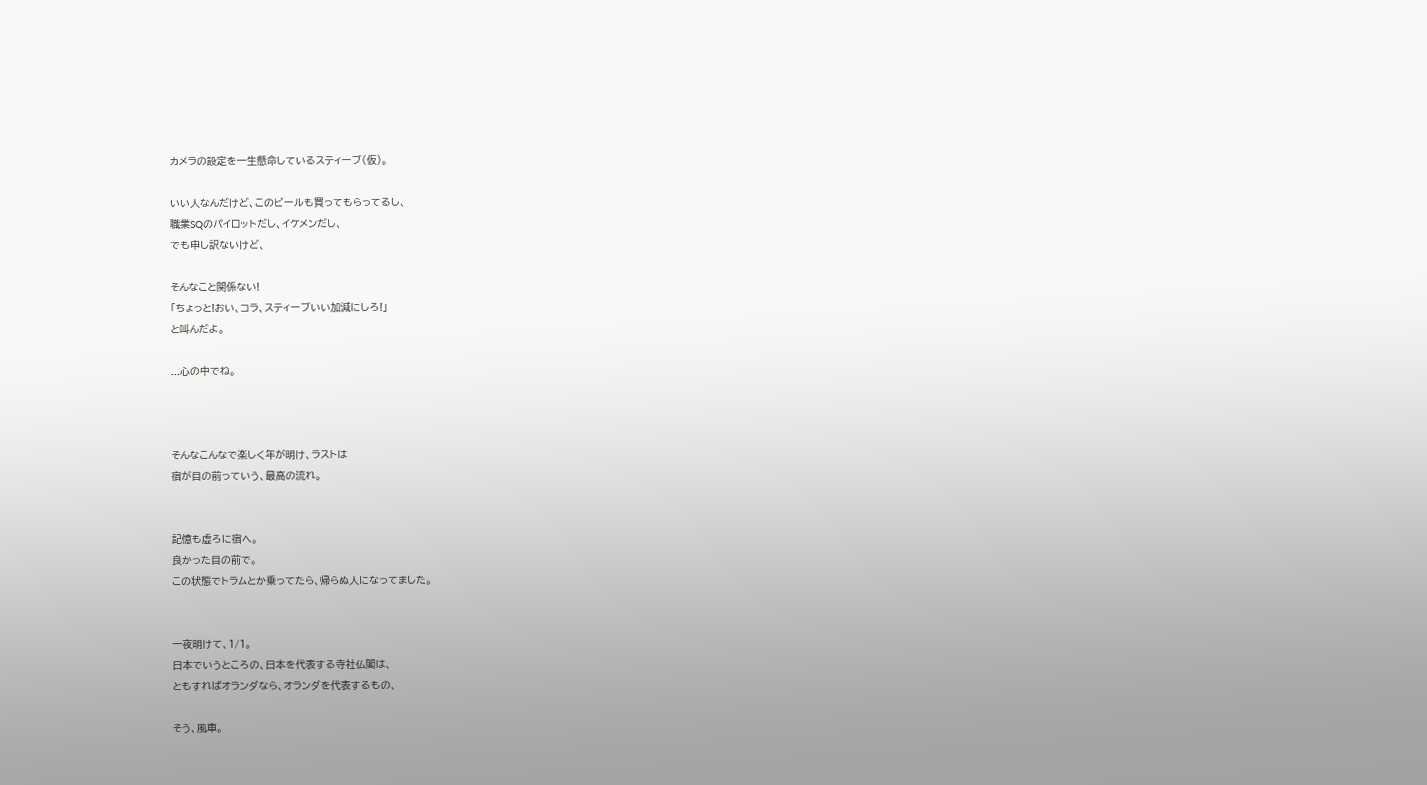カメラの設定を一生懸命しているスティーブ(仮)。

いい人なんだけど、このビールも買ってもらってるし、
職業SQのパイロットだし、イケメンだし、
でも申し訳ないけど、

そんなこと関係ない!
「ちょっと!おい、コラ、スティーブいい加減にしろ!」
と叫んだよ。

...心の中でね。



そんなこんなで楽しく年が明け、ラストは
宿が目の前っていう、最高の流れ。


記憶も虚ろに宿へ。
良かった目の前で。
この状態でトラムとか乗ってたら、帰らぬ人になってました。


一夜明けて、1/1。
日本でいうところの、日本を代表する寺社仏閣は、
ともすればオランダなら、オランダを代表するもの、

そう、風車。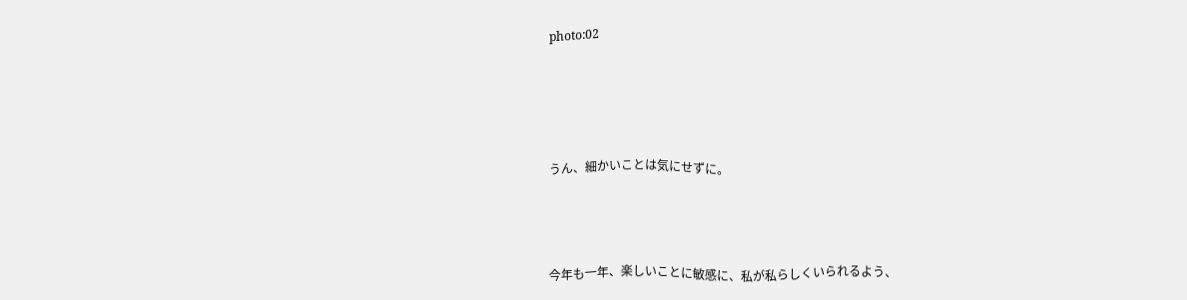photo:02




うん、細かいことは気にせずに。



今年も一年、楽しいことに敏感に、私が私らしくいられるよう、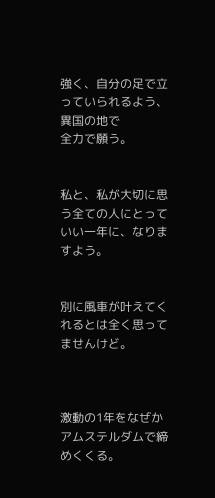強く、自分の足で立っていられるよう、異国の地で
全力で願う。


私と、私が大切に思う全ての人にとって
いい一年に、なりますよう。


別に風車が叶えてくれるとは全く思ってませんけど。



激動の1年をなぜかアムステルダムで締めくくる。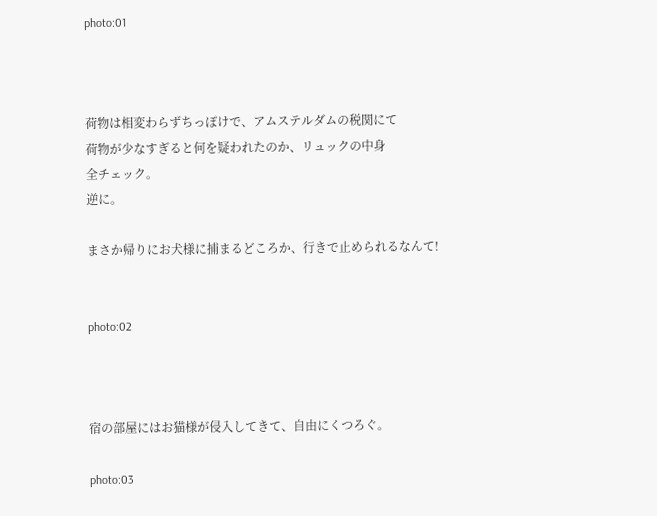photo:01



荷物は相変わらずちっぽけで、アムステルダムの税関にて
荷物が少なすぎると何を疑われたのか、リュックの中身
全チェック。
逆に。

まさか帰りにお犬様に捕まるどころか、行きで止められるなんて!


photo:02



宿の部屋にはお猫様が侵入してきて、自由にくつろぐ。

photo:03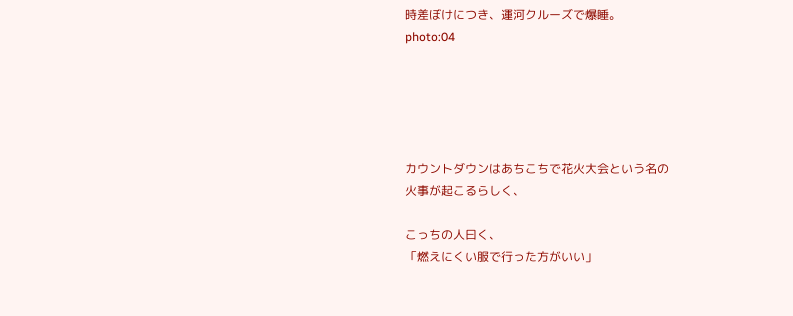時差ぼけにつき、運河クルーズで爆睡。
photo:04





カウントダウンはあちこちで花火大会という名の
火事が起こるらしく、

こっちの人曰く、
「燃えにくい服で行った方がいい」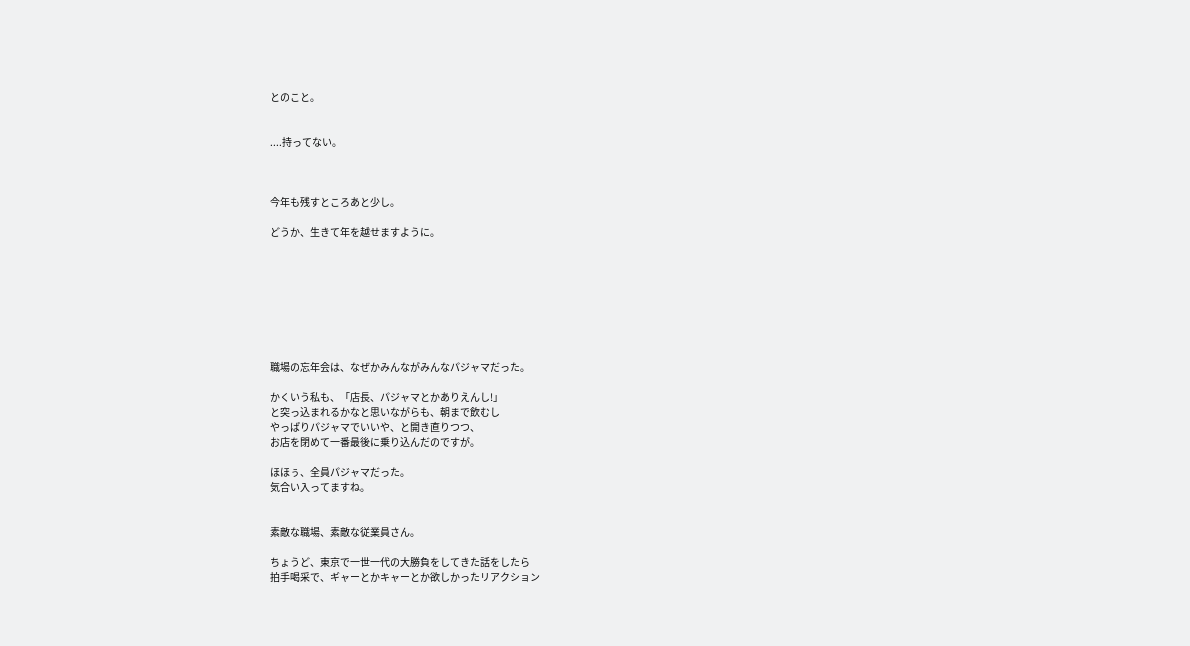とのこと。


....持ってない。



今年も残すところあと少し。

どうか、生きて年を越せますように。








職場の忘年会は、なぜかみんながみんなパジャマだった。

かくいう私も、「店長、パジャマとかありえんし!」
と突っ込まれるかなと思いながらも、朝まで飲むし
やっぱりパジャマでいいや、と開き直りつつ、
お店を閉めて一番最後に乗り込んだのですが。

ほほぅ、全員パジャマだった。
気合い入ってますね。


素敵な職場、素敵な従業員さん。

ちょうど、東京で一世一代の大勝負をしてきた話をしたら
拍手喝采で、ギャーとかキャーとか欲しかったリアクション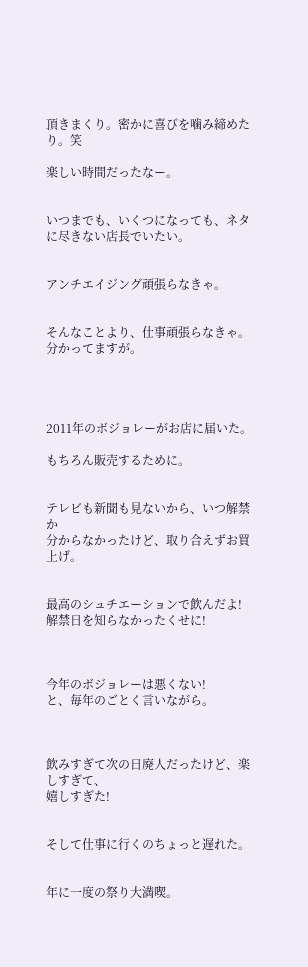頂きまくり。密かに喜びを噛み締めたり。笑

楽しい時間だったなー。


いつまでも、いくつになっても、ネタに尽きない店長でいたい。


アンチエイジング頑張らなきゃ。


そんなことより、仕事頑張らなきゃ。
分かってますが。




2011年のボジョレーがお店に届いた。

もちろん販売するために。


テレビも新聞も見ないから、いつ解禁か
分からなかったけど、取り合えずお買上げ。


最高のシュチエーションで飲んだよ!
解禁日を知らなかったくせに!



今年のボジョレーは悪くない!
と、毎年のごとく言いながら。



飲みすぎて次の日廃人だったけど、楽しすぎて、
嬉しすぎた!


そして仕事に行くのちょっと遅れた。


年に一度の祭り大満喫。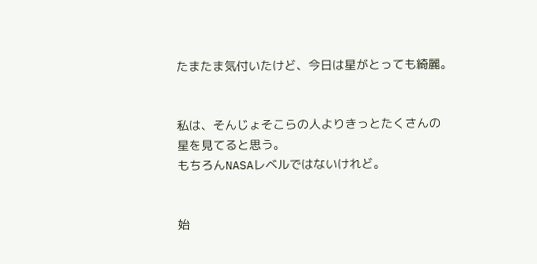たまたま気付いたけど、今日は星がとっても綺麗。


私は、そんじょそこらの人よりきっとたくさんの
星を見てると思う。
もちろんNASAレベルではないけれど。


始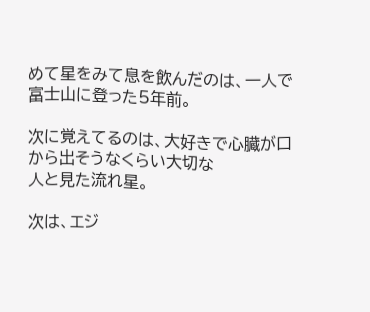めて星をみて息を飲んだのは、一人で富士山に登った5年前。

次に覚えてるのは、大好きで心臓が口から出そうなくらい大切な
人と見た流れ星。

次は、エジ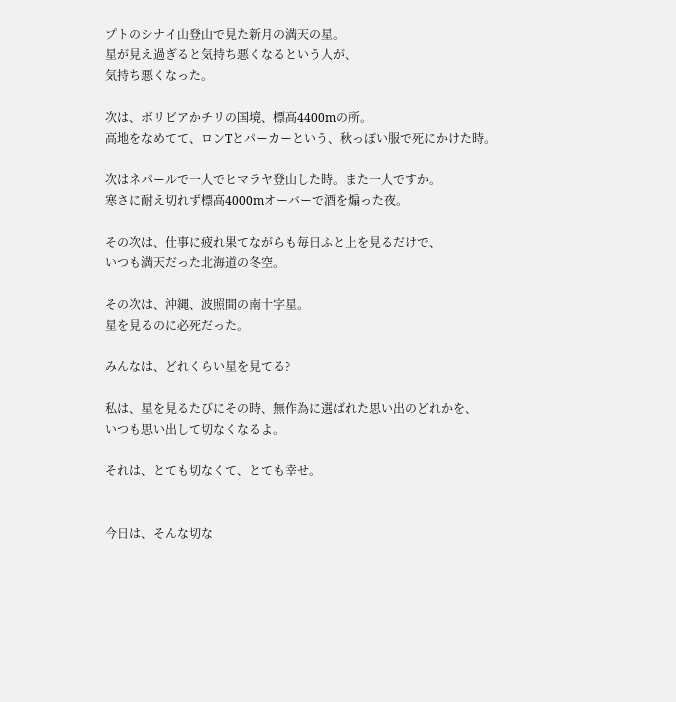プトのシナイ山登山で見た新月の満天の星。
星が見え過ぎると気持ち悪くなるという人が、
気持ち悪くなった。

次は、ボリビアかチリの国境、標高4400mの所。
高地をなめてて、ロンTとパーカーという、秋っぽい服で死にかけた時。

次はネパールで一人でヒマラヤ登山した時。また一人ですか。
寒さに耐え切れず標高4000mオーバーで酒を煽った夜。

その次は、仕事に疲れ果てながらも毎日ふと上を見るだけで、
いつも満天だった北海道の冬空。

その次は、沖縄、波照間の南十字星。
星を見るのに必死だった。

みんなは、どれくらい星を見てる?

私は、星を見るたびにその時、無作為に選ばれた思い出のどれかを、
いつも思い出して切なくなるよ。

それは、とても切なくて、とても幸せ。


今日は、そんな切な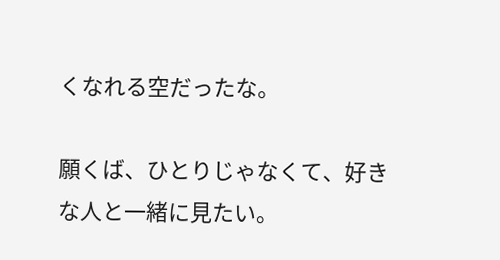くなれる空だったな。

願くば、ひとりじゃなくて、好きな人と一緒に見たい。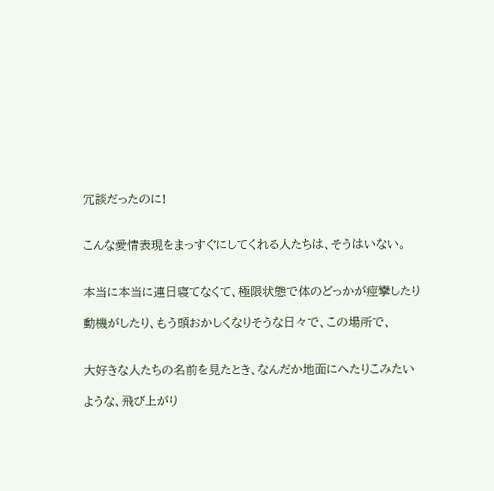冗談だったのに!


こんな愛情表現をまっすぐにしてくれる人たちは、そうはいない。


本当に本当に連日寝てなくて、極限状態で体のどっかが痙攣したり

動機がしたり、もう頭おかしくなりそうな日々で、この場所で、


大好きな人たちの名前を見たとき、なんだか地面にへたりこみたい

ような、飛び上がり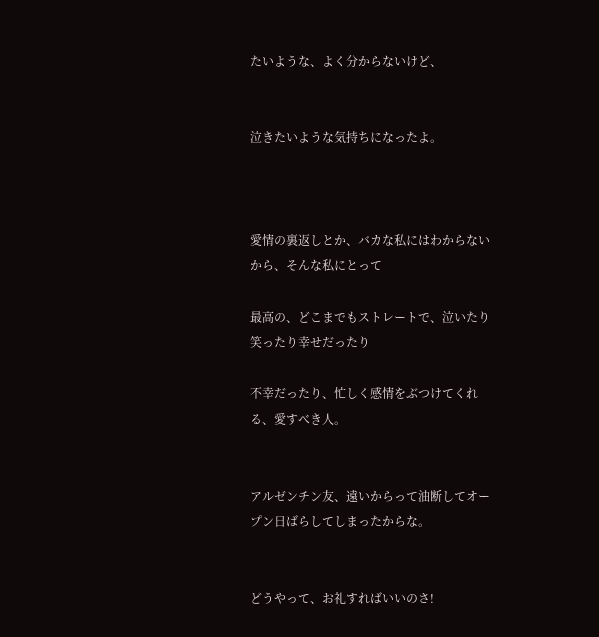たいような、よく分からないけど、


泣きたいような気持ちになったよ。



愛情の裏返しとか、バカな私にはわからないから、そんな私にとって

最高の、どこまでもストレートで、泣いたり笑ったり幸せだったり

不幸だったり、忙しく感情をぶつけてくれる、愛すべき人。


アルゼンチン友、遠いからって油断してオープン日ばらしてしまったからな。


どうやって、お礼すればいいのさ!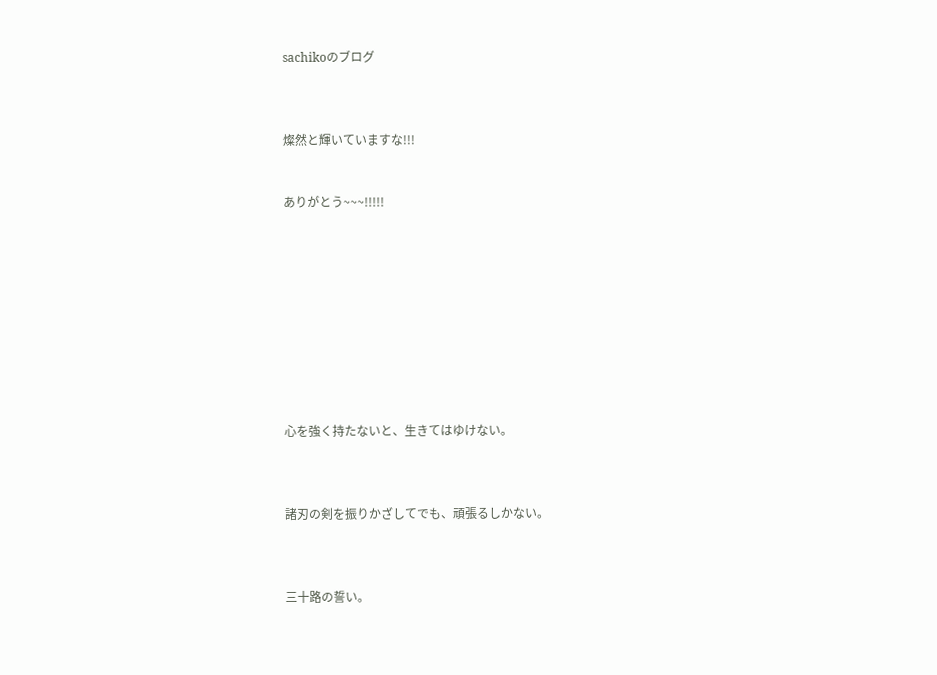sachikoのブログ



燦然と輝いていますな!!!


ありがとう~~~!!!!!










心を強く持たないと、生きてはゆけない。



諸刃の剣を振りかざしてでも、頑張るしかない。



三十路の誓い。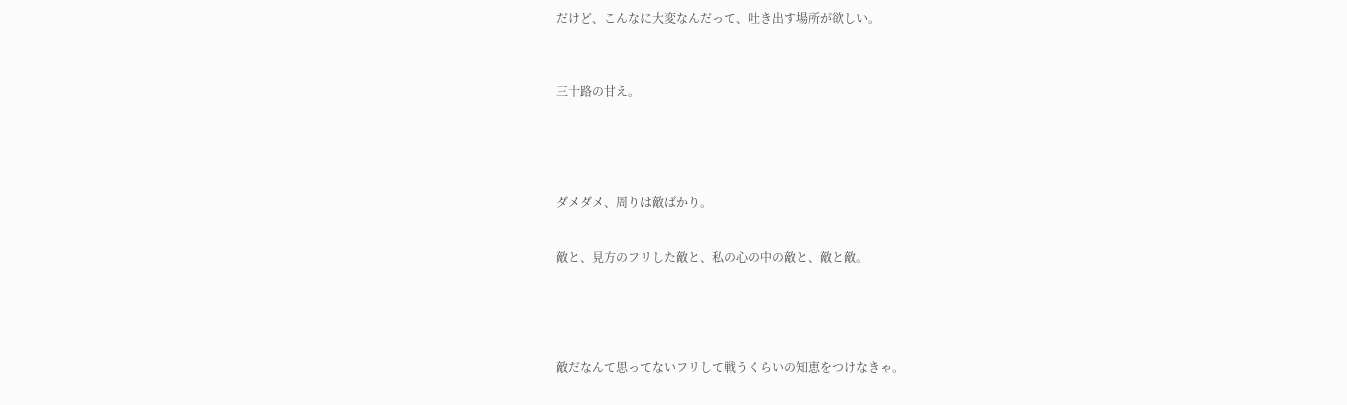だけど、こんなに大変なんだって、吐き出す場所が欲しい。



三十路の甘え。





ダメダメ、周りは敵ばかり。


敵と、見方のフリした敵と、私の心の中の敵と、敵と敵。





敵だなんて思ってないフリして戦うくらいの知恵をつけなきゃ。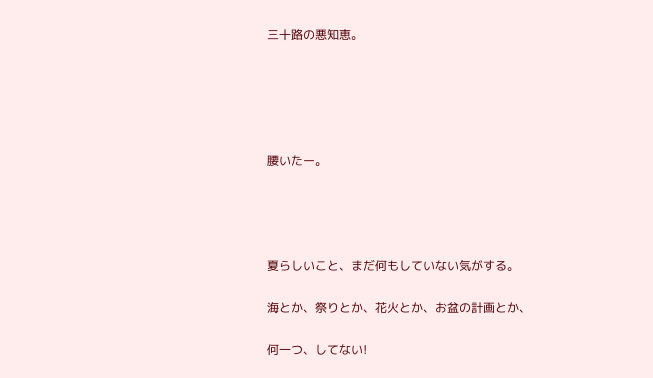三十路の悪知恵。





腰いたー。




夏らしいこと、まだ何もしていない気がする。

海とか、祭りとか、花火とか、お盆の計画とか、

何一つ、してない!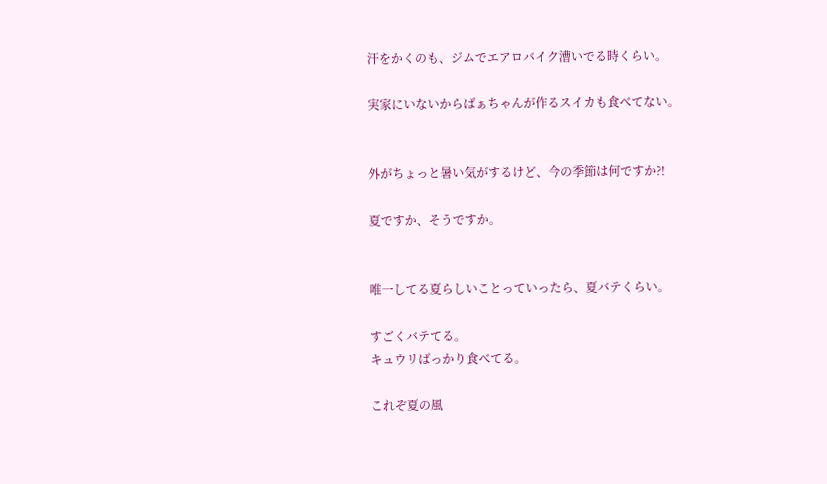汗をかくのも、ジムでエアロバイク漕いでる時くらい。

実家にいないからばぁちゃんが作るスイカも食べてない。


外がちょっと暑い気がするけど、今の季節は何ですか?!

夏ですか、そうですか。


唯一してる夏らしいことっていったら、夏バテくらい。

すごくバテてる。
キュウリばっかり食べてる。

これぞ夏の風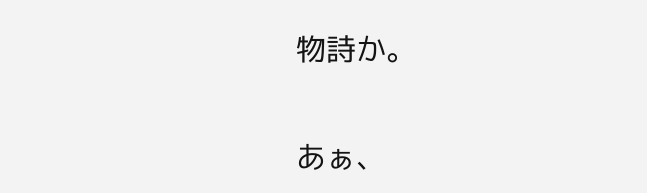物詩か。


あぁ、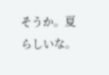そうか。夏らしいな。